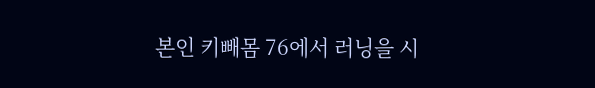본인 키빼몸 76에서 러닝을 시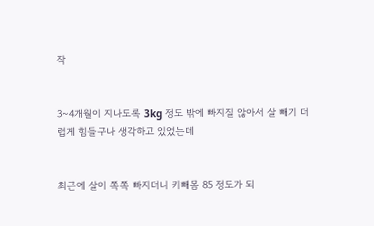작


3~4개월이 지나도록 3kg 정도 밖에 빠지질 않아서 살 빼기 더럽게 힘들구나 생각하고 있었는데


최근에 살이 쪽쪽 빠지더니 키빼몸 85 정도가 되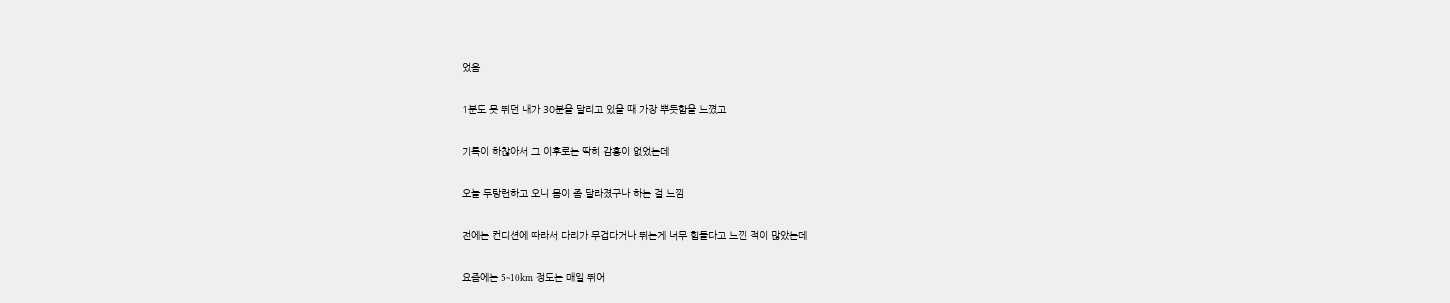었음


1분도 못 뛰던 내가 30분을 달리고 있을 때 가장 뿌듯함을 느꼈고


기록이 하찮아서 그 이후로는 딱히 감흥이 없었는데


오늘 두탕런하고 오니 몸이 좀 달라졌구나 하는 걸 느낌


전에는 컨디션에 따라서 다리가 무겁다거나 뛰는게 너무 힘들다고 느낀 적이 많았는데


요즘에는 5~10km 정도는 매일 뛰어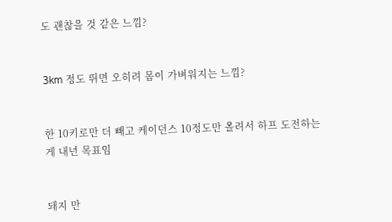도 괜찮을 것 같은 느낌?


3km 정도 뛰면 오히려 몸이 가벼워지는 느낌?


한 10키로만 더 빼고 케이던스 10정도만 올려서 하프 도전하는게 내년 목표임


돼지 만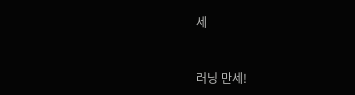세


러닝 만세!